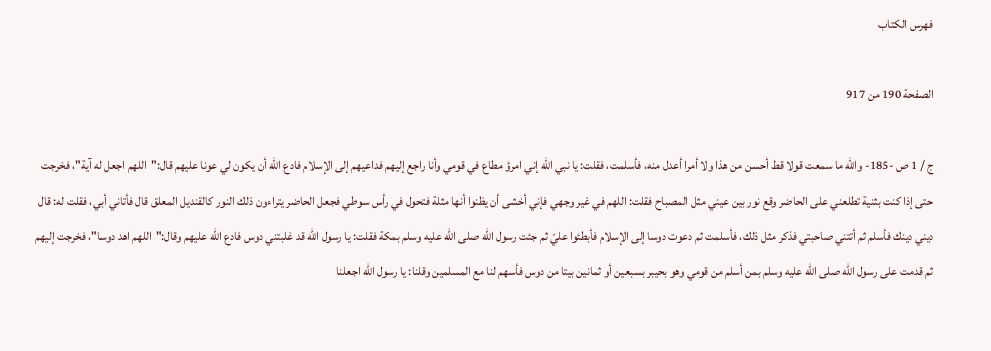فهرس الكتاب

الصفحة 190 من 917

ج / 1 ص -185- والله ما سمعت قولا قط أحسن من هذا ولا أمرا أعدل منه، فأسلمت، فقلت: يا نبي الله إني امرؤ مطاع في قومي وأنا راجع إليهم فداعيهم إلى الإسلام فادع الله أن يكون لي عونا عليهم قال:"اللهم اجعل له آية"، فخرجت حتى إذا كنت بثنية تطلعني على الحاضر وقع نور بين عيني مثل المصباح فقلت: اللهم في غير وجهي فإني أخشى أن يظنوا أنها مثلة فتحول في رأس سوطي فجعل الحاضر يتراءون ذلك النور كالقنديل المعلق قال فأتاني أبي، فقلت له: قال ديني دينك فأسلم ثم أتتني صاحبتي فذكر مثل ذلك، فأسلمت ثم دعوت دوسا إلى الإسلام فأبطئوا عليّ ثم جئت رسول الله صلى الله عليه وسلم بمكة فقلت: يا رسول الله قد غلبتني دوس فادع الله عليهم وقال:"اللهم اهد دوسا"، فخرجت إليهم ثم قدمت على رسول الله صلى الله عليه وسلم بمن أسلم من قومي وهو بحيبر بسبعين أو ثمانين بيتا من دوس فأسهم لنا مع المسلمين وقلنا: يا رسول الله اجعلنا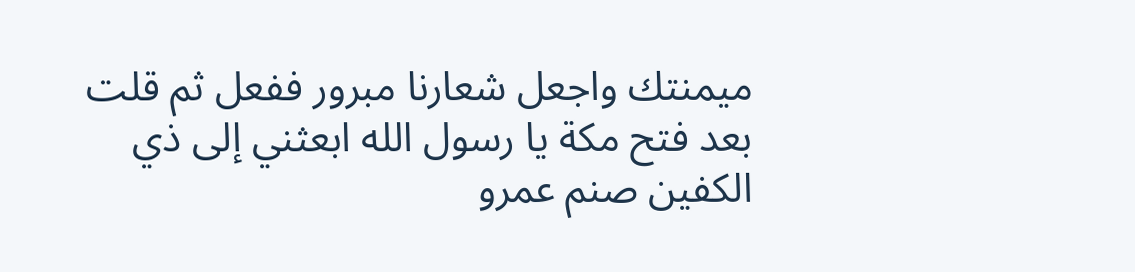ميمنتك واجعل شعارنا مبرور ففعل ثم قلت بعد فتح مكة يا رسول الله ابعثني إلى ذي الكفين صنم عمرو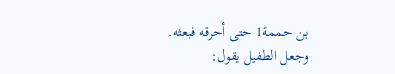بن حممة1 حتى أحرقه فبعثه. وجعل الطفيل يقول: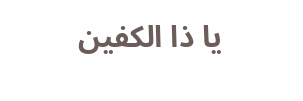يا ذا الكفين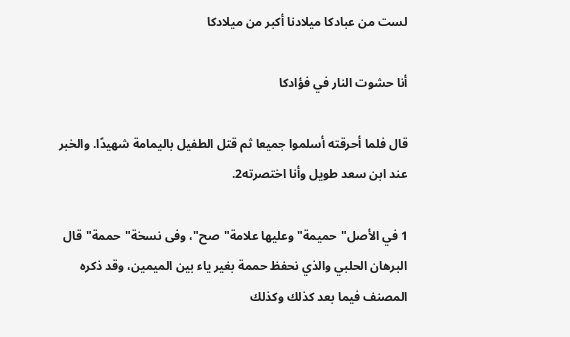لست من عبادكا ميلادنا أكبر من ميلادكا

أنا حشوت النار في فؤادكا

قال فلما أحرقته أسلموا جميعا ثم قتل الطفيل باليمامة شهيدًا. والخبر عند ابن سعد طويل وأنا اختصرته2.

1 في الأصل"حميمة"وعليها علامة"صح"، وفى نسخة"حممة"قال البرهان الحلبي والذي نحفظ حممة بغير ياء بين الميمين، وقد ذكره المصنف فيما بعد كذلك وكذلك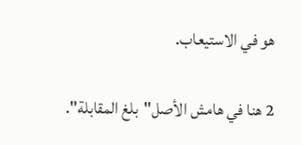هو في الاستيعاب.

2 هنا في هامش الأصل"بلغ المقابلة".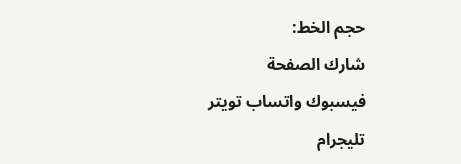حجم الخط:
شارك الصفحة
فيسبوك واتساب تويتر تليجرام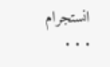انستجرام
. . .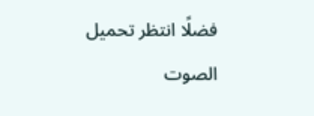فضلًا انتظر تحميل الصوت